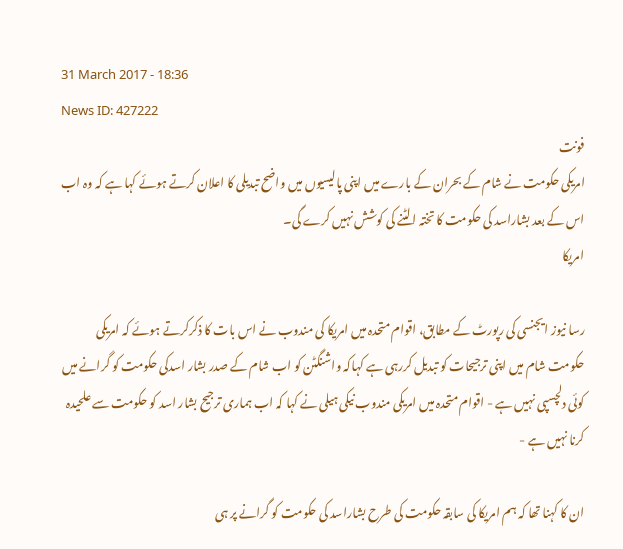31 March 2017 - 18:36
News ID: 427222
فونت
امریکی حکومت نے شام کے بحران کے بارے میں اپنی پالیسیوں میں واضح تبدیلی کا اعلان کرتے ہوئے کہا ہے کہ وہ اب اس کے بعد بشاراسد کی حکومت کا تختہ الٹنے کی کوشش نہیں کرے گی۔
امریکا

رسا نیوز ایجنسی کی رپورٹ کے مطابق، اقوام متحدہ میں امریکا کی مندوب نے اس بات کا ذکرکرتے ہوئے کہ امریکی حکومت شام میں اپنی ترجیحات کو تبدیل کررہی ہے کہاکہ واشنگٹن کو اب شام کے صدر بشار اسدکی حکومت کو گرانے میں کوئی دلچسپی نہیں ہے - اقوام متحدہ میں امریکی مندوب نیکی ہیلی نے کہا کہ اب ہماری ترجیح بشار اسد کو حکومت سے علحیدہ کرنا نہیں ہے -

ان کا کہنا تھا کہ ہم امریکا کی سابقہ حکومت کی طرح بشاراسد کی حکومت کو گرانے پر ہی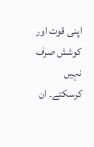اپنی قوت اور کوشش صرف نہیں کرسکتے۔ ان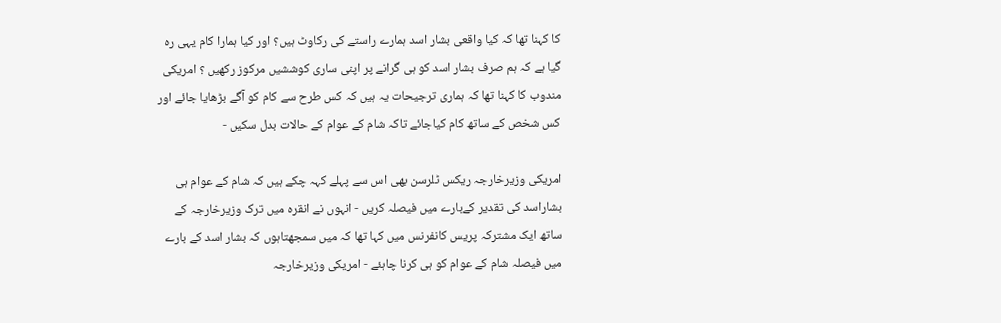کا کہنا تھا کہ کیا واقعی بشار اسد ہمارے راستے کی رکاوٹ ہیں؟ اور کیا ہمارا کام یہی رہ گیا ہے کہ ہم صرف بشار اسد کو ہی گرانے پر اپنی ساری کوششیں مرکوز رکھیں ؟ امریکی مندوب کا کہنا تھا کہ ہماری ترجیحات یہ ہیں کہ کس طرح سے کام کو آگے بڑھایا جائے اور کس شخص کے ساتھ کام کیاجائے تاکہ شام کے عوام کے حالات بدل سکیں -

امریکی وزیرخارجہ ریکس ٹلرسن بھی اس سے پہلے کہہ چکے ہیں کہ شام کے عوام ہی بشاراسد کی تقدیر کےبارے میں فیصلہ کریں - انہوں نے انقرہ میں ترک وزیرخارجہ کے ساتھ ایک مشترکہ پریس کانفرنس میں کہا تھا کہ میں سمجھتاہوں کہ بشار اسد کے بارے میں فیصلہ شام کے عوام کو ہی کرنا چاہئے - امریکی وزیرخارجہ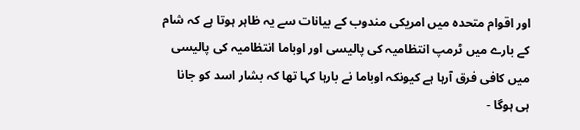اور اقوام متحدہ میں امریکی مندوب کے بیانات سے یہ ظاہر ہوتا ہے کہ شام کے بارے میں ٹرمپ انتظامیہ کی پالیسی اور اوباما انتظامیہ کی پالیسی میں کافی فرق آرہا ہے کیونکہ اوباما نے بارہا کہا تھا کہ بشار اسد کو جانا ہی ہوگا -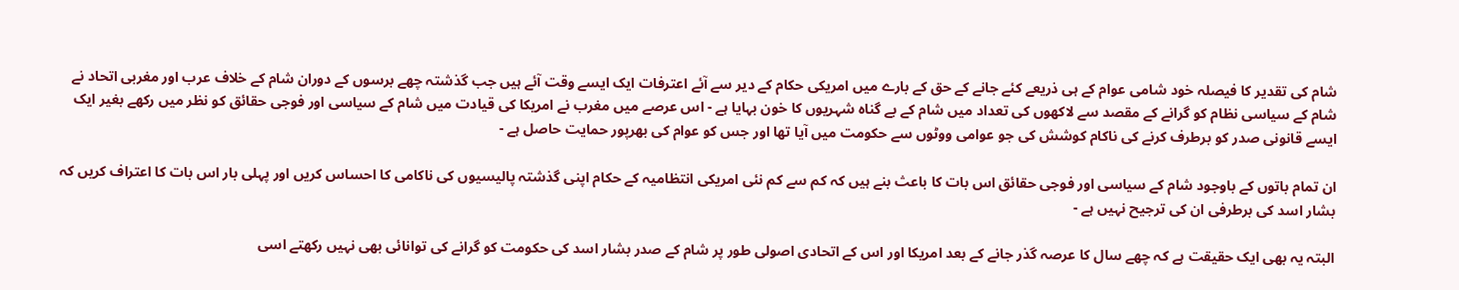شام کی تقدیر کا فیصلہ خود شامی عوام کے ہی ذریعے کئے جانے کے حق کے بارے میں امریکی حکام کے دیر سے آئے اعترفات ایک ایسے وقت آئے ہیں جب گذشتہ چھے برسوں کے دوران شام کے خلاف عرب اور مغربی اتحاد نے شام کے سیاسی نظام کو گرانے کے مقصد سے لاکھوں کی تعداد میں شام کے بے گناہ شہریوں کا خون بہایا ہے - اس عرصے میں مغرب نے امریکا کی قیادت میں شام کے سیاسی اور فوجی حقائق کو نظر میں رکھے بغیر ایک ایسے قانونی صدر کو برطرف کرنے کی ناکام کوشش کی جو عوامی ووٹوں سے حکومت میں آیا تھا اور جس کو عوام کی بھرپور حمایت حاصل ہے -

ان تمام باتوں کے باوجود شام کے سیاسی اور فوجی حقائق اس بات کا باعث بنے ہیں کہ کم سے کم نئی امریکی انتظامیہ کے حکام اپنی گذشتہ پالیسیوں کی ناکامی کا احساس کریں اور پہلی بار اس بات کا اعتراف کریں کہ بشار اسد کی برطرفی ان کی ترجیح نہیں ہے -

البتہ یہ بھی ایک حقیقت ہے کہ چھے سال کا عرصہ گذر جانے کے بعد امریکا اور اس کے اتحادی اصولی طور پر شام کے صدر بشار اسد کی حکومت کو گرانے کی توانائی بھی نہیں رکھتے اسی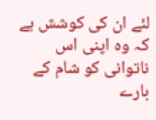لئے ان کی کوشش ہے کہ وہ اپنی اس ناتوانی کو شام کے بارے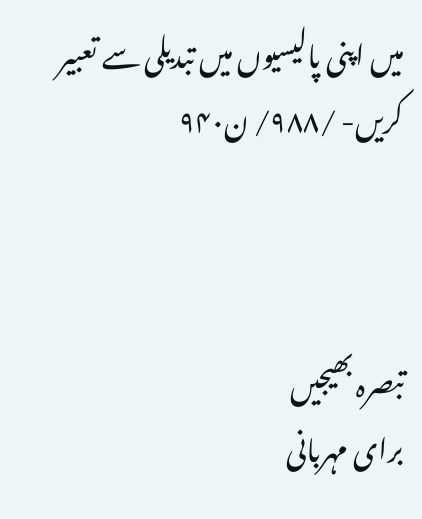میں اپنی پالیسیوں میں تبدیلی سے تعبیر کریں- /۹۸۸/ ن۹۴۰



تبصرہ بھیجیں
برای مہربانی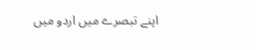اپنے تبصرے میں اردو میں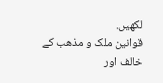لکھیں.
قوانین ملک و مذھب کے خالف اور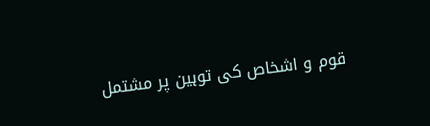قوم و اشخاص کی توہین پر مشتمل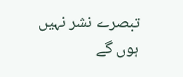تبصرے نشر نہیں ہوں گے